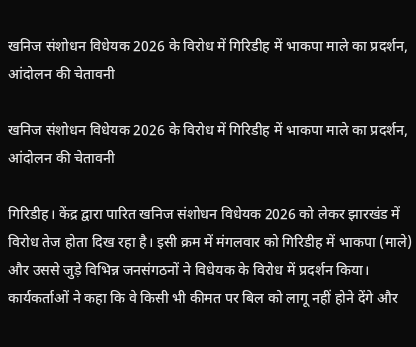खनिज संशोधन विधेयक 2026 के विरोध में गिरिडीह में भाकपा माले का प्रदर्शन, आंदोलन की चेतावनी

खनिज संशोधन विधेयक 2026 के विरोध में गिरिडीह में भाकपा माले का प्रदर्शन, आंदोलन की चेतावनी

गिरिडीह। केंद्र द्वारा पारित खनिज संशोधन विधेयक 2026 को लेकर झारखंड में विरोध तेज होता दिख रहा है। इसी क्रम में मंगलवार को गिरिडीह में भाकपा (माले) और उससे जुड़े विभिन्न जनसंगठनों ने विधेयक के विरोध में प्रदर्शन किया। कार्यकर्ताओं ने कहा कि वे किसी भी कीमत पर बिल को लागू नहीं होने देंगे और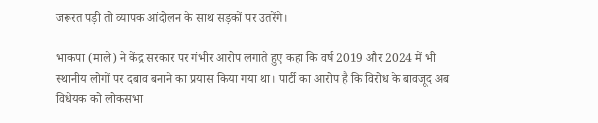जरूरत पड़ी तो व्यापक आंदोलन के साथ सड़कों पर उतरेंगे।

भाकपा (माले) ने केंद्र सरकार पर गंभीर आरोप लगाते हुए कहा कि वर्ष 2019 और 2024 में भी स्थानीय लोगों पर दबाव बनाने का प्रयास किया गया था। पार्टी का आरोप है कि विरोध के बावजूद अब विधेयक को लोकसभा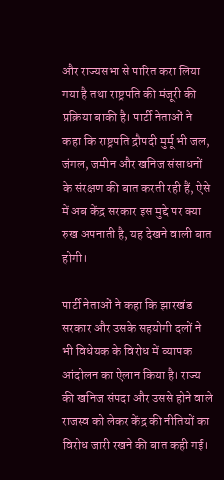और राज्यसभा से पारित करा लिया गया है तथा राष्ट्रपति की मंजूरी की प्रक्रिया बाकी है। पार्टी नेताओं ने कहा कि राष्ट्रपति द्रौपदी मुर्मू भी जल, जंगल, जमीन और खनिज संसाधनों के संरक्षण की बात करती रही हैं, ऐसे में अब केंद्र सरकार इस मुद्दे पर क्या रुख अपनाती है, यह देखने वाली बात होगी।

पार्टी नेताओं ने कहा कि झारखंड सरकार और उसके सहयोगी दलों ने भी विधेयक के विरोध में व्यापक आंदोलन का ऐलान किया है। राज्य की खनिज संपदा और उससे होने वाले राजस्व को लेकर केंद्र की नीतियों का विरोध जारी रखने की बात कही गई।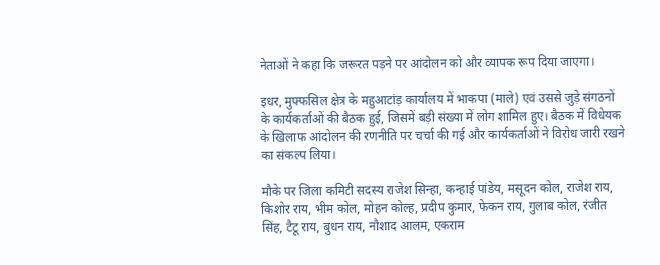नेताओं ने कहा कि जरूरत पड़ने पर आंदोलन को और व्यापक रूप दिया जाएगा।

इधर, मुफ्फसिल क्षेत्र के महुआटांड़ कार्यालय में भाकपा (माले) एवं उससे जुड़े संगठनों के कार्यकर्ताओं की बैठक हुई, जिसमें बड़ी संख्या में लोग शामिल हुए। बैठक में विधेयक के खिलाफ आंदोलन की रणनीति पर चर्चा की गई और कार्यकर्ताओं ने विरोध जारी रखने का संकल्प लिया।

मौके पर जिला कमिटी सदस्य राजेश सिन्हा, कन्हाई पांडेय, मसूदन कोल, राजेश राय, किशोर राय, भीम कोल, मोहन कोल्ह, प्रदीप कुमार, फेकन राय, गुलाब कोल, रंजीत सिंह, टैटू राय, बुधन राय, नौशाद आलम, एकराम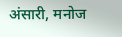अंसारी, मनोज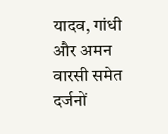यादव, गांधी और अमन वारसी समेत दर्जनों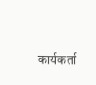कार्यकर्ता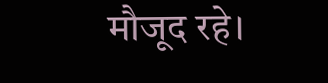मौजूद रहे।